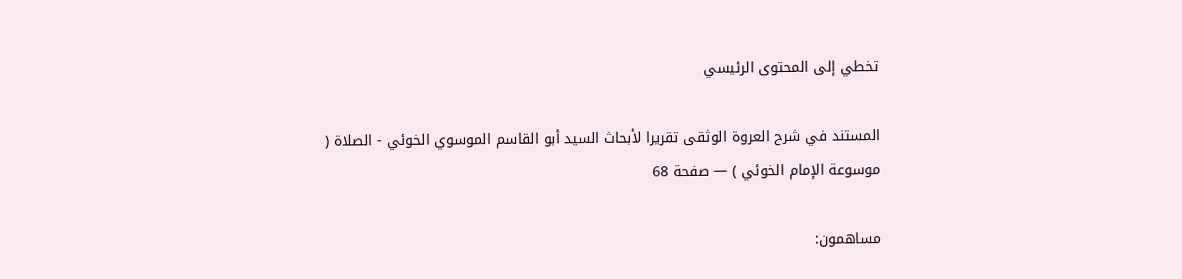تخطي إلى المحتوى الرئيسي

المستند في شرح العروة الوثقى تقريرا لأبحاث السيد أبو القاسم الموسوي الخوئي - الصلاة ( موسوعة الإمام الخوئي ) — صفحة 68

مساهمون: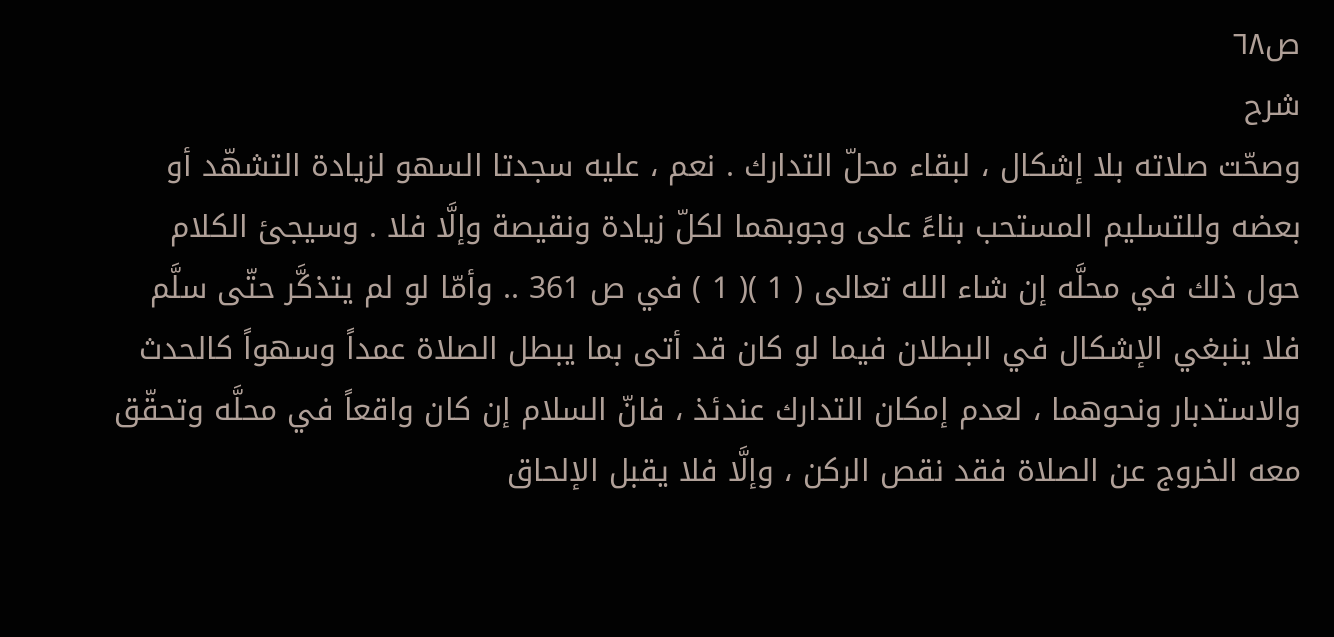ص٦٨
شرح
وصحّت صلاته بلا إشكال ، لبقاء محلّ التدارك . نعم ، عليه سجدتا السهو لزيادة التشهّد أو بعضه وللتسليم المستحب بناءً على وجوبهما لكلّ زيادة ونقيصة وإلَّا فلا . وسيجئ الكلام حول ذلك في محلَّه إن شاء الله تعالى ( 1 )( 1 ) في ص 361 .. وأمّا لو لم يتذكَّر حتّى سلَّم فلا ينبغي الإشكال في البطلان فيما لو كان قد أتى بما يبطل الصلاة عمداً وسهواً كالحدث والاستدبار ونحوهما ، لعدم إمكان التدارك عندئذ ، فانّ السلام إن كان واقعاً في محلَّه وتحقّق معه الخروج عن الصلاة فقد نقص الركن ، وإلَّا فلا يقبل الإلحاق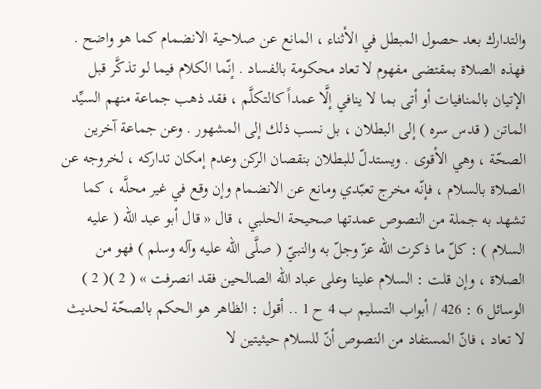والتدارك بعد حصول المبطل في الأثناء ، المانع عن صلاحية الانضمام كما هو واضح . فهذه الصلاة بمقتضى مفهوم لا تعاد محكومة بالفساد . إنّما الكلام فيما لو تذكَّر قبل الإتيان بالمنافيات أو أتى بما لا ينافي إلَّا عمداً كالتكلَّم ، فقد ذهب جماعة منهم السيِّد الماتن ( قدس سره ) إلى البطلان ، بل نسب ذلك إلى المشهور . وعن جماعة آخرين الصحّة ، وهي الأقوى . ويستدلّ للبطلان بنقصان الركن وعدم إمكان تداركه ، لخروجه عن الصلاة بالسلام ، فإنّه مخرج تعبّدي ومانع عن الانضمام وإن وقع في غير محلَّه ، كما تشهد به جملة من النصوص عمدتها صحيحة الحلبي ، قال « قال أبو عبد الله ( عليه السلام ) : كلّ ما ذكرت الله عزّ وجلّ به والنبيّ ( صلَّى الله عليه وآله وسلم ) فهو من الصلاة ، وإن قلت : السلام علينا وعلى عباد الله الصالحين فقد انصرفت » ( 2 )( 2 ) الوسائل 6 : 426 / أبواب التسليم ب 4 ح 1 .. أقول : الظاهر هو الحكم بالصحّة لحديث لا تعاد ، فانّ المستفاد من النصوص أنّ للسلام حيثيتين لا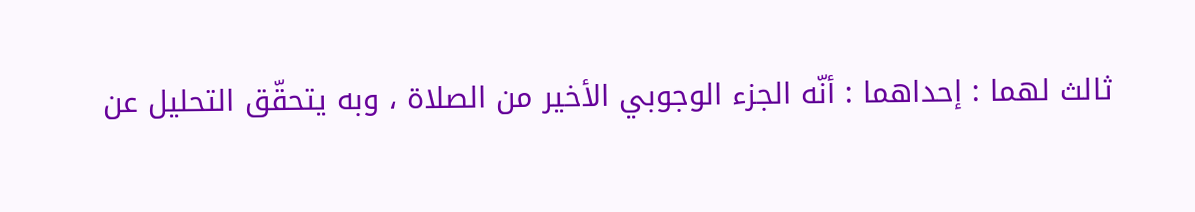ثالث لهما : إحداهما : أنّه الجزء الوجوبي الأخير من الصلاة ، وبه يتحقّق التحليل عن